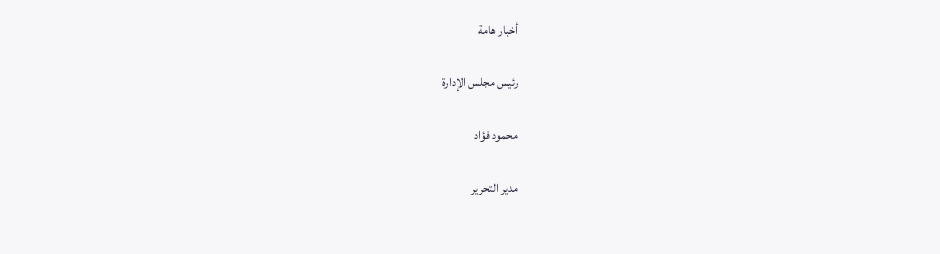أخبار هامة

رئيس مجلس الإدارة

محمود فؤاد

مدير التحرير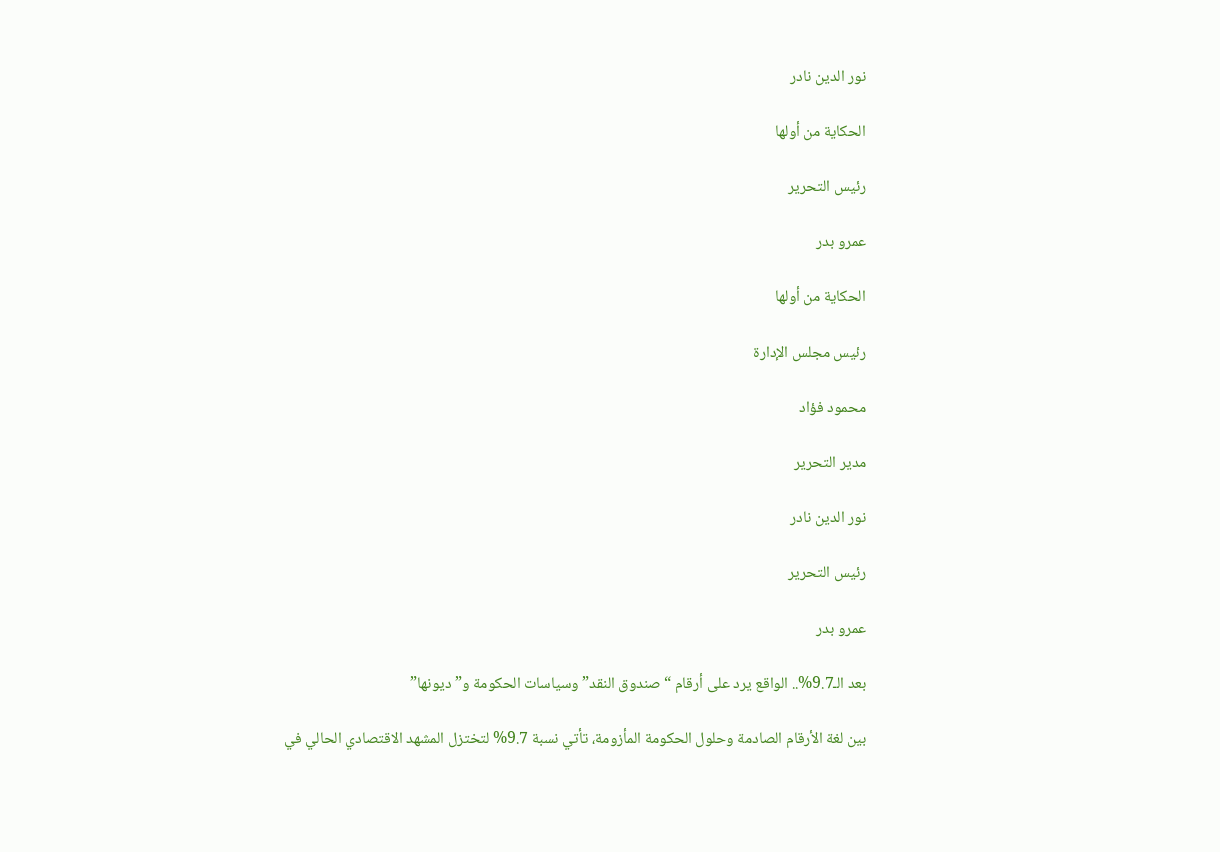نور الدين نادر

الحكاية من أولها

رئيس التحرير

عمرو بدر

الحكاية من أولها

رئيس مجلس الإدارة

محمود فؤاد

مدير التحرير

نور الدين نادر

رئيس التحرير

عمرو بدر

بعد الـ9.7%.. الواقع يرد على أرقام “صندوق النقد” وسياسات الحكومة و”ديونها”

بين لغة الأرقام الصادمة وحلول الحكومة المأزومة، تأتي نسبة 9.7% لتختزل المشهد الاقتصادي الحالي في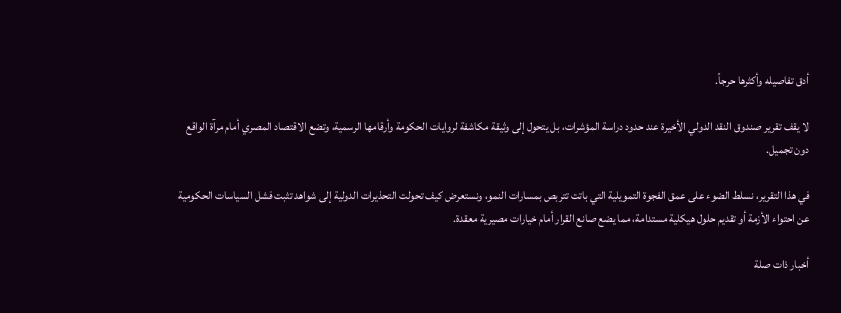أدق تفاصيله وأكثرها حرجاً.

لا يقف تقرير صندوق النقد الدولي الأخيرة عند حدود دراسة المؤشرات، بل يتحول إلى وثيقة مكاشفة لروايات الحكومة وأرقامها الرسمية، وتضع الاقتصاد المصري أمام مرآة الواقع دون تجميل.

في هذا التقرير، نسلط الضوء على عمق الفجوة التمويلية التي باتت تتربص بمسارات النمو، ونستعرض كيف تحولت التحذيرات الدولية إلى شواهد تثبت فشل السياسات الحكومية عن احتواء الأزمة أو تقديم حلول هيكلية مستدامة، مما يضع صانع القرار أمام خيارات مصيرية معقدة.

أخبار ذات صلة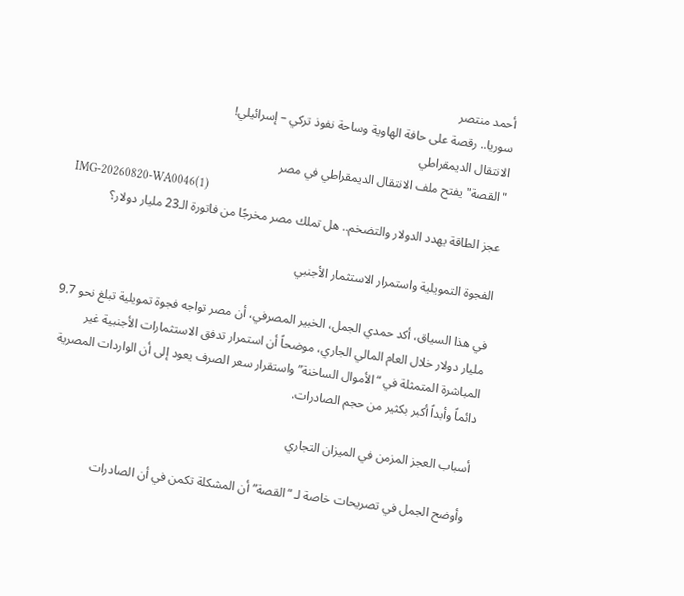أحمد منتصر
سوريا.. رقصة على حافة الهاوية وساحة نفوذ تركي – إسرائيلي!
الانتقال الديمقراطي
"القصة" يفتح ملف الانتقال الديمقراطي في مصر
IMG-20260820-WA0046(1)
عجز الطاقة يهدد الدولار والتضخم.. هل تملك مصر مخرجًا من فاتورة الـ23 مليار دولار؟

الفجوة التمويلية واستمرار الاستثمار الأجنبي

في هذا السياق، أكد حمدي الجمل، الخبير المصرفي، أن مصر تواجه فجوة تمويلية تبلغ نحو 9.7 مليار دولار خلال العام المالي الجاري، موضحاً أن استمرار تدفق الاستثمارات الأجنبية غير المباشرة المتمثلة في “الأموال الساخنة” واستقرار سعر الصرف يعود إلى أن الواردات المصرية دائماً وأبداً أكبر بكثير من حجم الصادرات.

أسباب العجز المزمن في الميزان التجاري

وأوضح الجمل في تصريحات خاصة لـ “القصة” أن المشكلة تكمن في أن الصادرات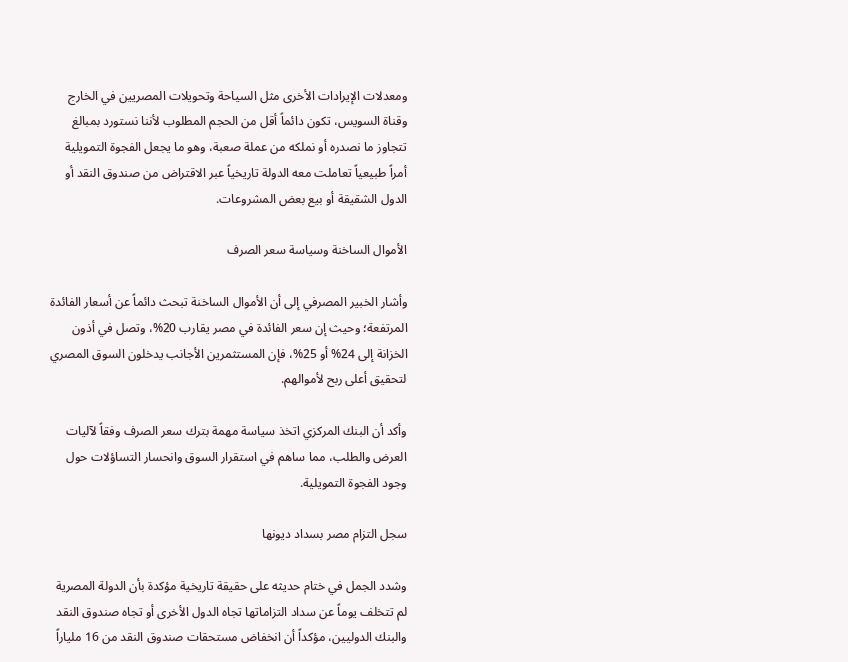ومعدلات الإيرادات الأخرى مثل السياحة وتحويلات المصريين في الخارج وقناة السويس، تكون دائماً أقل من الحجم المطلوب لأننا نستورد بمبالغ تتجاوز ما نصدره أو نملكه من عملة صعبة، وهو ما يجعل الفجوة التمويلية أمراً طبيعياً تعاملت معه الدولة تاريخياً عبر الاقتراض من صندوق النقد أو الدول الشقيقة أو بيع بعض المشروعات.

الأموال الساخنة وسياسة سعر الصرف

وأشار الخبير المصرفي إلى أن الأموال الساخنة تبحث دائماً عن أسعار الفائدة المرتفعة؛ وحيث إن سعر الفائدة في مصر يقارب 20%، وتصل في أذون الخزانة إلى 24% أو 25%، فإن المستثمرين الأجانب يدخلون السوق المصري لتحقيق أعلى ربح لأموالهم.

وأكد أن البنك المركزي اتخذ سياسة مهمة بترك سعر الصرف وفقاً لآليات العرض والطلب، مما ساهم في استقرار السوق وانحسار التساؤلات حول وجود الفجوة التمويلية.

سجل التزام مصر بسداد ديونها

وشدد الجمل في ختام حديثه على حقيقة تاريخية مؤكدة بأن الدولة المصرية لم تتخلف يوماً عن سداد التزاماتها تجاه الدول الأخرى أو تجاه صندوق النقد والبنك الدوليين، مؤكداً أن انخفاض مستحقات صندوق النقد من 16 ملياراً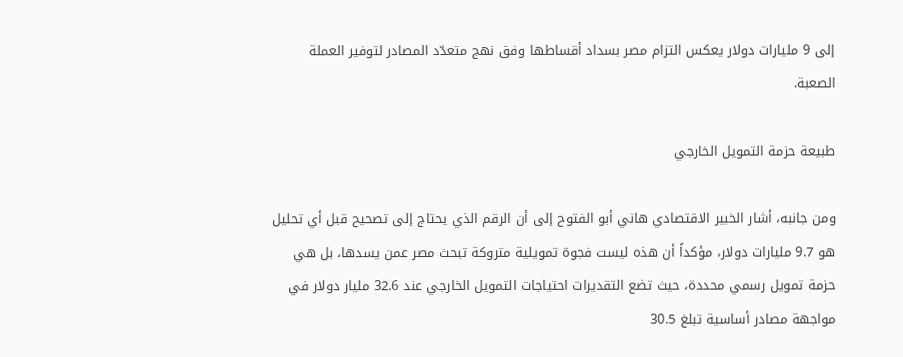إلى 9 مليارات دولار يعكس التزام مصر بسداد أقساطها وفق نهج متعدّد المصادر لتوفير العملة الصعبة.

طبيعة حزمة التمويل الخارجي

ومن جانبه، أشار الخبير الاقتصادي هاني أبو الفتوح إلى أن الرقم الذي يحتاج إلى تصحيح قبل أي تحليل هو 9.7 مليارات دولار، مؤكداً أن هذه ليست فجوة تمويلية متروكة تبحث مصر عمن يسدها، بل هي حزمة تمويل رسمي محددة، حيث تضع التقديرات احتياجات التمويل الخارجي عند 32.6 مليار دولار في مواجهة مصادر أساسية تبلغ 30.5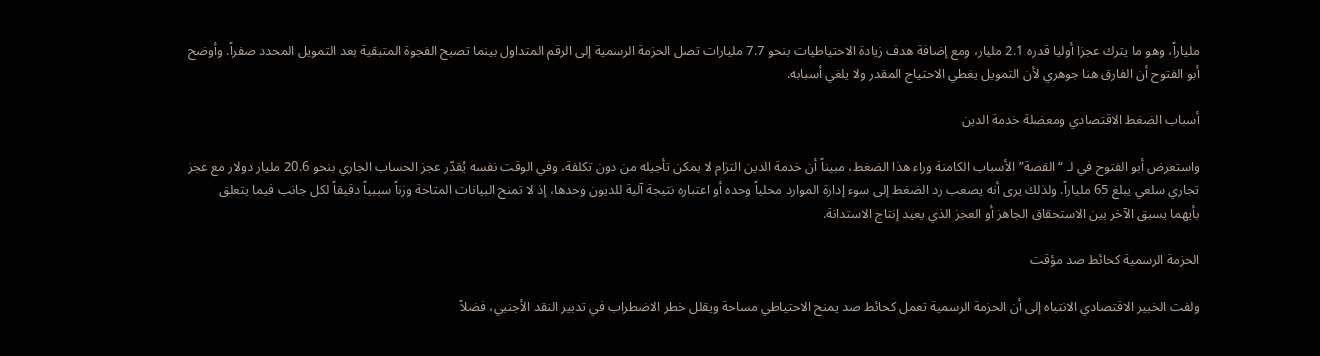ملياراً، وهو ما يترك عجزا أوليا قدره 2.1 مليار، ومع إضافة هدف زيادة الاحتياطيات بنحو 7.7 مليارات تصل الحزمة الرسمية إلى الرقم المتداول بينما تصبح الفجوة المتبقية بعد التمويل المحدد صفراً. وأوضح أبو الفتوح أن الفارق هنا جوهري لأن التمويل يغطي الاحتياج المقدر ولا يلغي أسبابه.

أسباب الضغط الاقتصادي ومعضلة خدمة الدين

واستعرض أبو الفتوح في لـ “القصة” الأسباب الكامنة وراء هذا الضغط، مبيناً أن خدمة الدين التزام لا يمكن تأجيله من دون تكلفة، وفي الوقت نفسه يُقدّر عجز الحساب الجاري بنحو 20.6 مليار دولار مع عجز تجاري سلعي يبلغ 65 ملياراً. ولذلك يرى أنه يصعب رد الضغط إلى سوء إدارة الموارد محلياً وحده أو اعتباره نتيجة آلية للديون وحدها، إذ لا تمنح البيانات المتاحة وزناً سببياً دقيقاً لكل جانب فيما يتعلق بأيهما يسبق الآخر بين الاستحقاق الجاهز أو العجز الذي يعيد إنتاج الاستدانة.

الحزمة الرسمية كحائط صد مؤقت

ولفت الخبير الاقتصادي الانتباه إلى أن الحزمة الرسمية تعمل كحائط صد يمنح الاحتياطي مساحة ويقلل خطر الاضطراب في تدبير النقد الأجنبي، فضلاً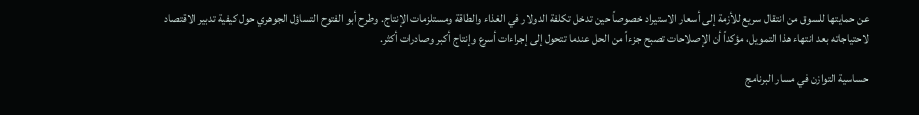عن حمايتها للسوق من انتقال سريع للأزمة إلى أسعار الاستيراد خصوصاً حين تدخل تكلفة الدولار في الغذاء والطاقة ومستلزمات الإنتاج. وطرح أبو الفتوح التساؤل الجوهري حول كيفية تدبير الاقتصاد لاحتياجاته بعد انتهاء هذا التمويل، مؤكداً أن الإصلاحات تصبح جزءاً من الحل عندما تتحول إلى إجراءات أسرع وإنتاج أكبر وصادرات أكثر.

حساسية التوازن في مسار البرنامج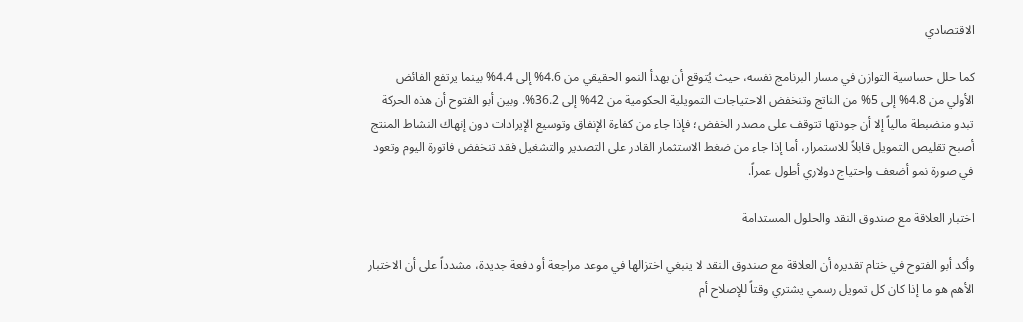الاقتصادي

كما حلل حساسية التوازن في مسار البرنامج نفسه، حيث يُتوقع أن يهدأ النمو الحقيقي من 4.6% إلى 4.4% بينما يرتفع الفائض الأولي من 4.8% إلى 5% من الناتج وتنخفض الاحتياجات التمويلية الحكومية من 42% إلى 36.2%. وبين أبو الفتوح أن هذه الحركة تبدو منضبطة مالياً إلا أن جودتها تتوقف على مصدر الخفض؛ فإذا جاء من كفاءة الإنفاق وتوسيع الإيرادات دون إنهاك النشاط المنتج أصبح تقليص التمويل قابلاً للاستمرار، أما إذا جاء من ضغط الاستثمار القادر على التصدير والتشغيل فقد تنخفض فاتورة اليوم وتعود في صورة نمو أضعف واحتياج دولاري أطول عمراً.

اختبار العلاقة مع صندوق النقد والحلول المستدامة

وأكد أبو الفتوح في ختام تقديره أن العلاقة مع صندوق النقد لا ينبغي اختزالها في موعد مراجعة أو دفعة جديدة، مشدداً على أن الاختبار الأهم هو ما إذا كان كل تمويل رسمي يشتري وقتاً للإصلاح أم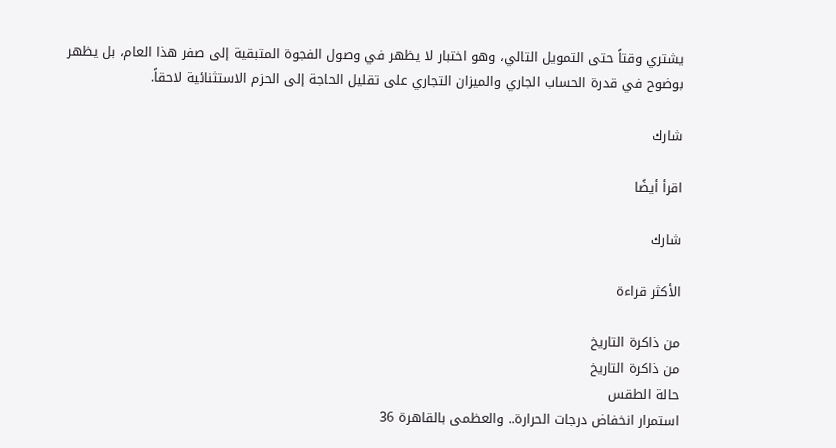يشتري وقتاً حتى التمويل التالي، وهو اختبار لا يظهر في وصول الفجوة المتبقية إلى صفر هذا العام، بل يظهر بوضوح في قدرة الحساب الجاري والميزان التجاري على تقليل الحاجة إلى الحزم الاستثنائية لاحقاً.

شارك

اقرأ أيضًا

شارك

الأكثر قراءة

من ذاكرة التاريخ
من ذاكرة التاريخ
حالة الطقس
استمرار انخفاض درجات الحرارة.. والعظمى بالقاهرة 36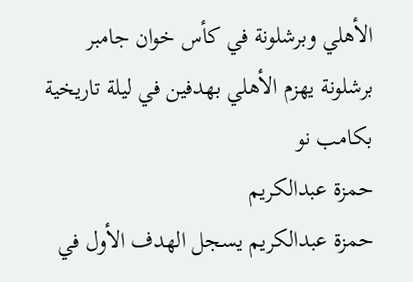الأهلي وبرشلونة في كأس خوان جامبر
برشلونة يهزم الأهلي بهدفين في ليلة تاريخية بكامب نو
حمزة عبدالكريم
حمزة عبدالكريم يسجل الهدف الأول في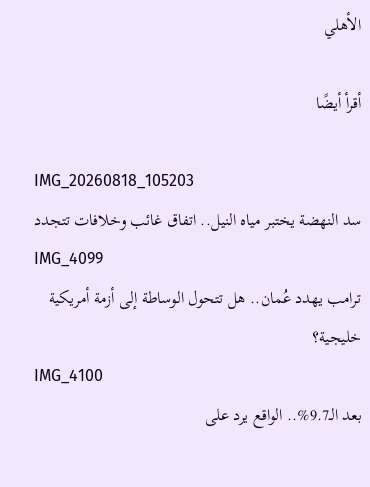الأهلي

أقرأ أيضًا

IMG_20260818_105203
سد النهضة يختبر مياه النيل.. اتفاق غائب وخلافات تتجدد
IMG_4099
ترامب يهدد عُمان.. هل تتحول الوساطة إلى أزمة أمريكية خليجية؟
IMG_4100
بعد الـ9.7%.. الواقع يرد على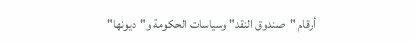أرقام "صندوق النقد" وسياسات الحكومة و"ديونها"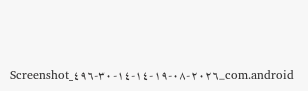Screenshot_٢٠٢٦-٠٨-١٩-١٤-١٤-٣٠-٤٩٦_com.android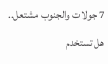7 جولات والجنوب مشتعل.. هل تستخدم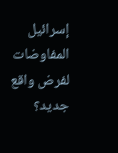إسرائيل المفاوضات لفرض واقع جديد؟